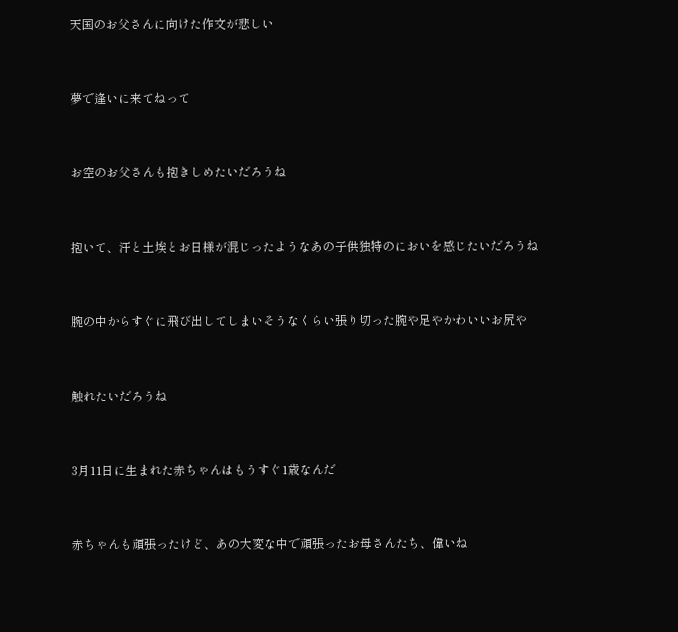天国のお父さんに向けた作文が悲しい



夢で逢いに来てねって



お空のお父さんも抱きしめたいだろうね



抱いて、汗と土埃とお日様が混じったようなあの子供独特のにおいを感じたいだろうね



腕の中からすぐに飛び出してしまいそうなくらい張り切った腕や足やかわいいお尻や



触れたいだろうね



3月11日に生まれた赤ちゃんはもうすぐ1歳なんだ



赤ちゃんも頑張ったけど、あの大変な中で頑張ったお母さんたち、偉いね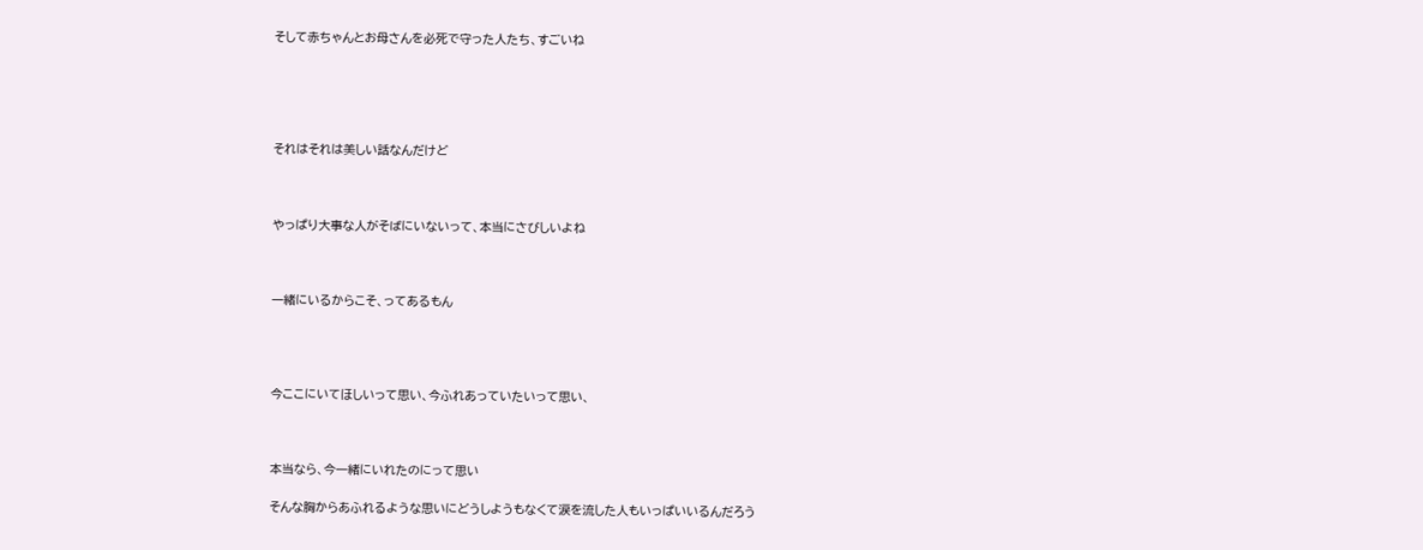そして赤ちゃんとお母さんを必死で守った人たち、すごいね





それはそれは美しい話なんだけど



やっぱり大事な人がそばにいないって、本当にさびしいよね



一緒にいるからこそ、ってあるもん




今ここにいてほしいって思い、今ふれあっていたいって思い、



本当なら、今一緒にいれたのにって思い

そんな胸からあふれるような思いにどうしようもなくて涙を流した人もいっぱいいるんだろう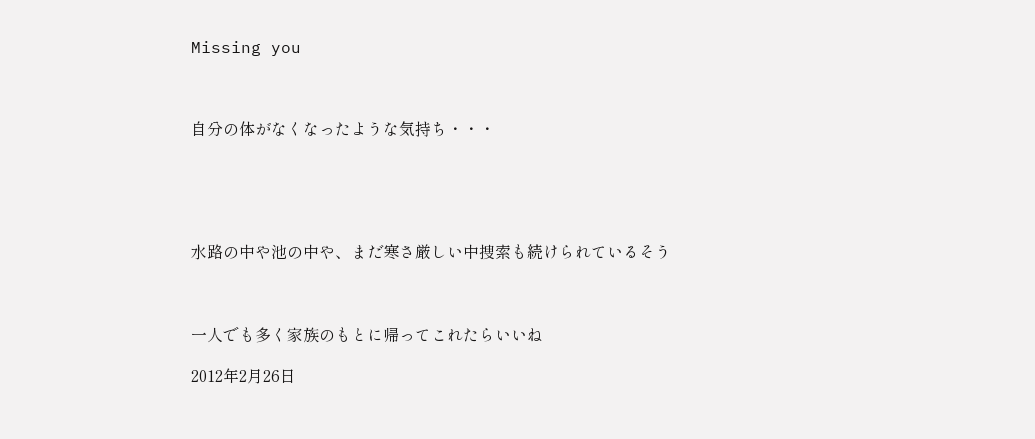Missing you



自分の体がなくなったような気持ち・・・





水路の中や池の中や、まだ寒さ厳しい中捜索も続けられているそう



一人でも多く家族のもとに帰ってこれたらいいね

2012年2月26日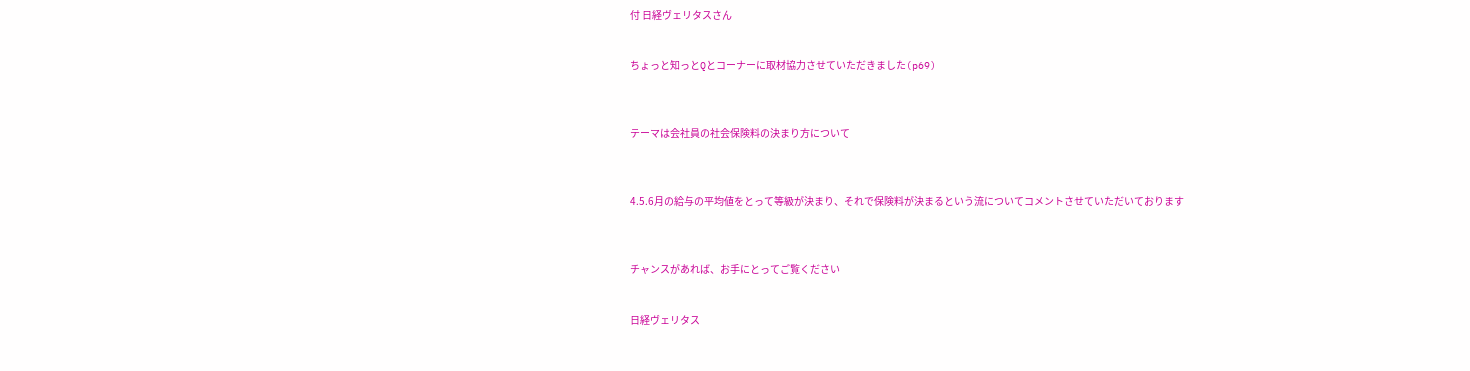付 日経ヴェリタスさん


ちょっと知っとQとコーナーに取材協力させていただきました(p69)



テーマは会社員の社会保険料の決まり方について



4.5.6月の給与の平均値をとって等級が決まり、それで保険料が決まるという流についてコメントさせていただいております



チャンスがあれば、お手にとってご覧ください


日経ヴェリタス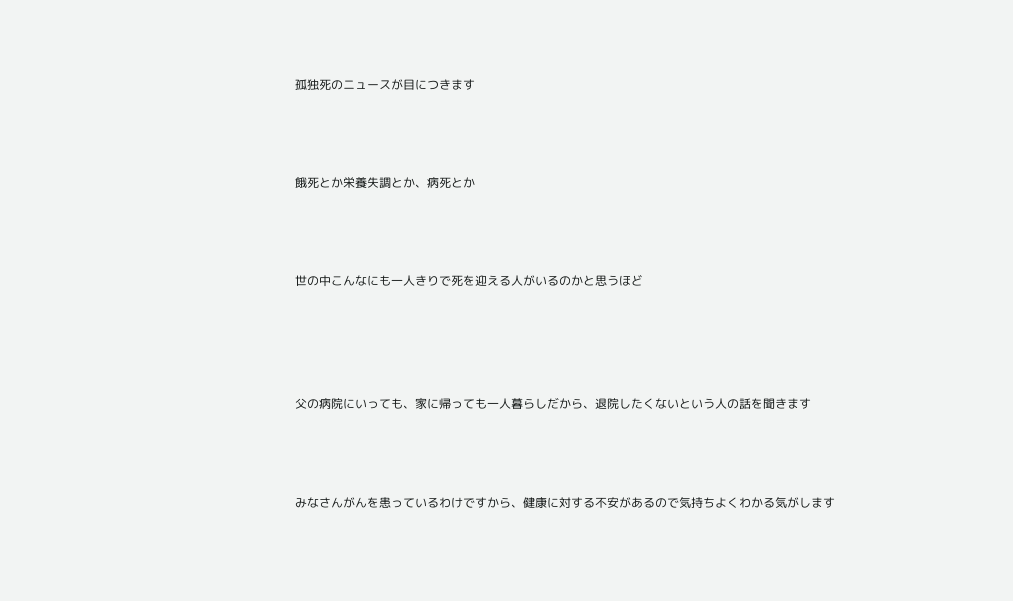孤独死のニュースが目につきます



餓死とか栄養失調とか、病死とか



世の中こんなにも一人きりで死を迎える人がいるのかと思うほど




父の病院にいっても、家に帰っても一人暮らしだから、退院したくないという人の話を聞きます



みなさんがんを患っているわけですから、健康に対する不安があるので気持ちよくわかる気がします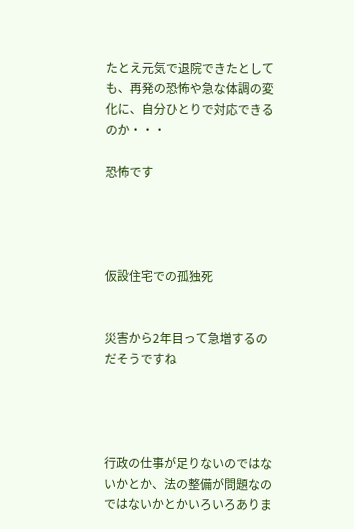たとえ元気で退院できたとしても、再発の恐怖や急な体調の変化に、自分ひとりで対応できるのか・・・

恐怖です




仮設住宅での孤独死


災害から2年目って急増するのだそうですね




行政の仕事が足りないのではないかとか、法の整備が問題なのではないかとかいろいろありま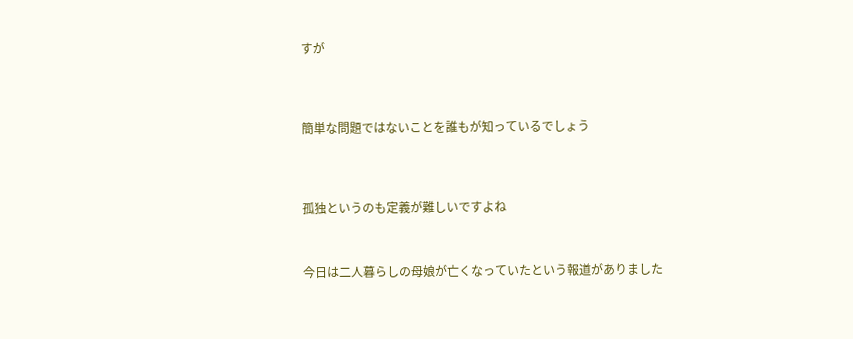すが




簡単な問題ではないことを誰もが知っているでしょう




孤独というのも定義が難しいですよね



今日は二人暮らしの母娘が亡くなっていたという報道がありました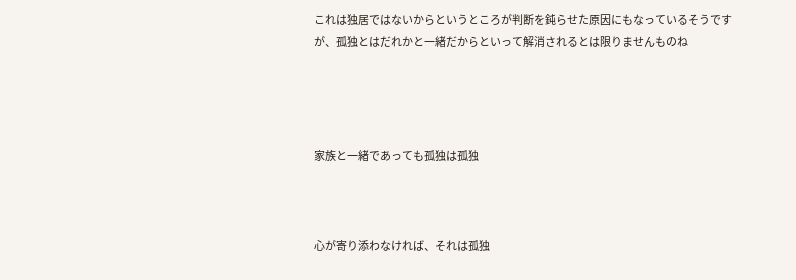これは独居ではないからというところが判断を鈍らせた原因にもなっているそうですが、孤独とはだれかと一緒だからといって解消されるとは限りませんものね




家族と一緒であっても孤独は孤独



心が寄り添わなければ、それは孤独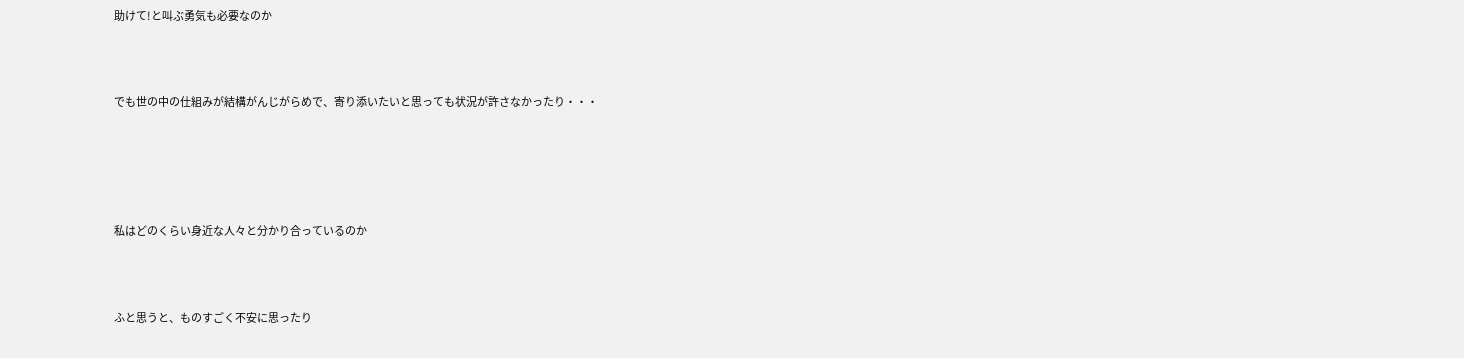助けて!と叫ぶ勇気も必要なのか



でも世の中の仕組みが結構がんじがらめで、寄り添いたいと思っても状況が許さなかったり・・・





私はどのくらい身近な人々と分かり合っているのか



ふと思うと、ものすごく不安に思ったり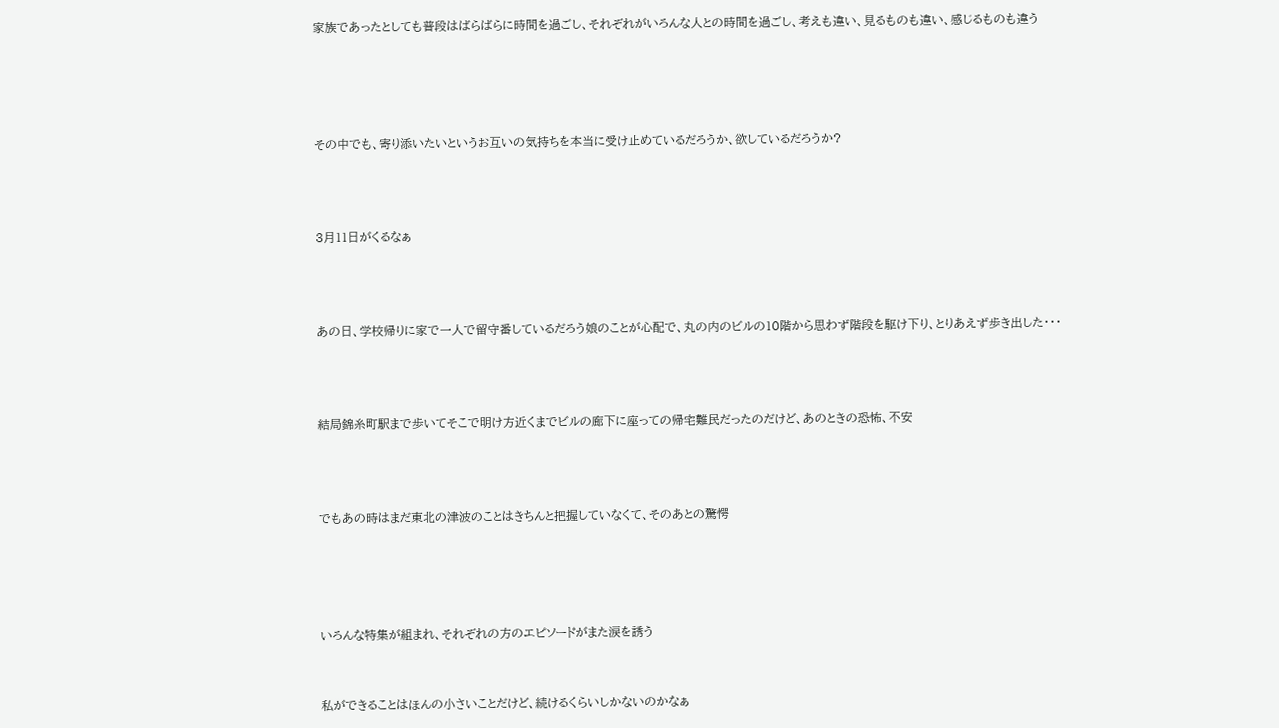家族であったとしても普段はばらばらに時間を過ごし、それぞれがいろんな人との時間を過ごし、考えも違い、見るものも違い、感じるものも違う




その中でも、寄り添いたいというお互いの気持ちを本当に受け止めているだろうか、欲しているだろうか?



3月11日がくるなぁ



あの日、学校帰りに家で一人で留守番しているだろう娘のことが心配で、丸の内のビルの10階から思わず階段を駆け下り、とりあえず歩き出した・・・



結局錦糸町駅まで歩いてそこで明け方近くまでビルの廊下に座っての帰宅難民だったのだけど、あのときの恐怖、不安



でもあの時はまだ東北の津波のことはきちんと把握していなくて、そのあとの驚愕




いろんな特集が組まれ、それぞれの方のエピソードがまた涙を誘う


私ができることはほんの小さいことだけど、続けるくらいしかないのかなぁ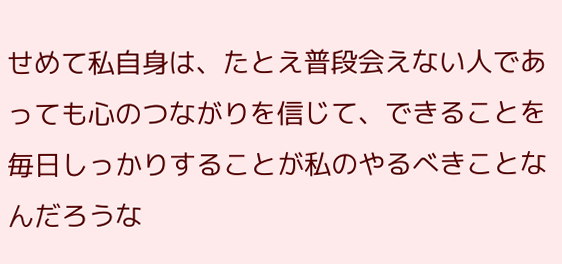せめて私自身は、たとえ普段会えない人であっても心のつながりを信じて、できることを毎日しっかりすることが私のやるべきことなんだろうな